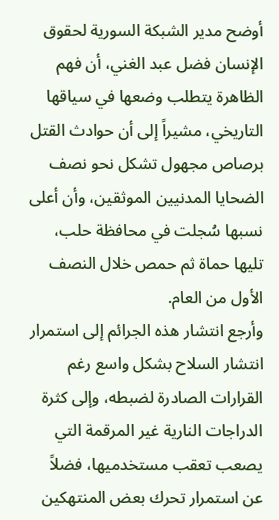أوضح مدير الشبكة السورية لحقوق الإنسان فضل عبد الغني، أن فهم الظاهرة يتطلب وضعها في سياقها التاريخي، مشيراً إلى أن حوادث القتل برصاص مجهول تشكل نحو نصف الضحايا المدنيين الموثقين، وأن أعلى نسبها سُجلت في محافظة حلب، تليها حماة ثم حمص خلال النصف الأول من العام.
وأرجع انتشار هذه الجرائم إلى استمرار انتشار السلاح بشكل واسع رغم القرارات الصادرة لضبطه، وإلى كثرة الدراجات النارية غير المرقمة التي يصعب تعقب مستخدميها، فضلاً عن استمرار تحرك بعض المنتهكين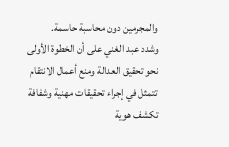والمجرمين دون محاسبة حاسمة.
وشدد عبد الغني على أن الخطوة الأولى نحو تحقيق العدالة ومنع أعمال الانتقام تتمثل في إجراء تحقيقات مهنية وشفافة تكشف هوية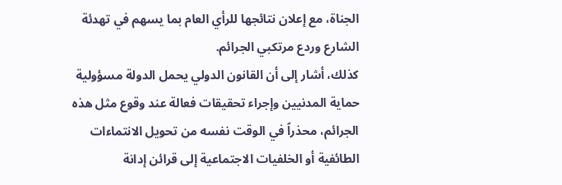الجناة، مع إعلان نتائجها للرأي العام بما يسهم في تهدئة الشارع وردع مرتكبي الجرائم.
كذلك، أشار إلى أن القانون الدولي يحمل الدولة مسؤولية حماية المدنيين وإجراء تحقيقات فعالة عند وقوع مثل هذه الجرائم، محذراً في الوقت نفسه من تحويل الانتماءات الطائفية أو الخلفيات الاجتماعية إلى قرائن إدانة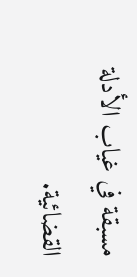مسبقة في غياب الأدلة القضائية.